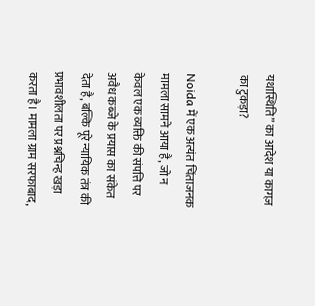यथास्थिति” का आदेश या कागज़ का टुकड़ा?

Noida में एक अत्यंत चिंताजनक मामला सामने आया है, जो न केवल एक व्यक्ति की संपत्ति पर अवैध कब्जे के प्रयास का संकेत देता है, बल्कि पूरे न्यायिक तंत्र की प्रभावशीलता पर प्रश्नचिन्ह खड़ा करता है। मामला ग्राम सरफाबाद,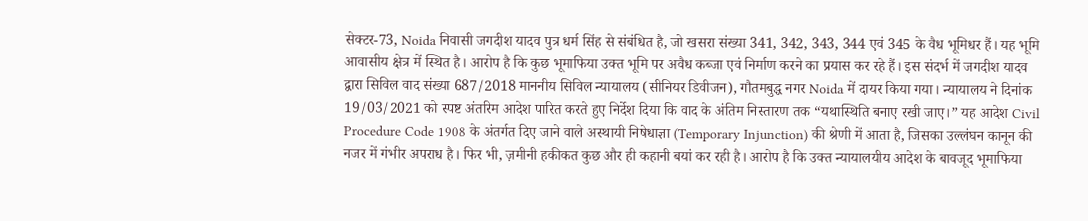सेक्टर-73, Noida निवासी जगदीश यादव पुत्र धर्म सिंह से संबंधित है, जो खसरा संख्या 341, 342, 343, 344 एवं 345 के वैध भूमिधर हैं। यह भूमि आवासीय क्षेत्र में स्थित है। आरोप है कि कुछ भूमाफिया उक्त भूमि पर अवैध कब्जा एवं निर्माण करने का प्रयास कर रहे हैं। इस संदर्भ में जगदीश यादव द्वारा सिविल वाद संख्या 687/2018 माननीय सिविल न्यायालय (सीनियर डिवीजन), गौतमबुद्ध नगर Noida में दायर किया गया। न्यायालय ने दिनांक 19/03/2021 को स्पष्ट अंतरिम आदेश पारित करते हुए निर्देश दिया कि वाद के अंतिम निस्तारण तक “यथास्थिति बनाए रखी जाए।” यह आदेश Civil Procedure Code 1908 के अंतर्गत दिए जाने वाले अस्थायी निषेधाज्ञा (Temporary Injunction) की श्रेणी में आता है, जिसका उल्लंघन कानून की नजर में गंभीर अपराध है। फिर भी, ज़मीनी हकीकत कुछ और ही कहानी बयां कर रही है। आरोप है कि उक्त न्यायालयीय आदेश के बावजूद भूमाफिया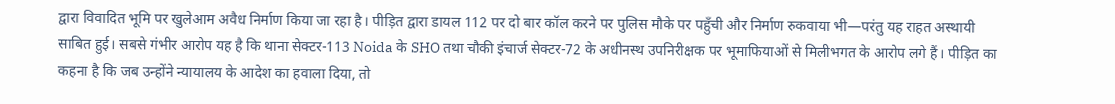द्वारा विवादित भूमि पर खुलेआम अवैध निर्माण किया जा रहा है। पीड़ित द्वारा डायल 112 पर दो बार कॉल करने पर पुलिस मौके पर पहुँची और निर्माण रुकवाया भी—परंतु यह राहत अस्थायी साबित हुई। सबसे गंभीर आरोप यह है कि थाना सेक्टर-113 Noida के SHO तथा चौकी इंचार्ज सेक्टर-72 के अधीनस्थ उपनिरीक्षक पर भूमाफियाओं से मिलीभगत के आरोप लगे हैं। पीड़ित का कहना है कि जब उन्होंने न्यायालय के आदेश का हवाला दिया, तो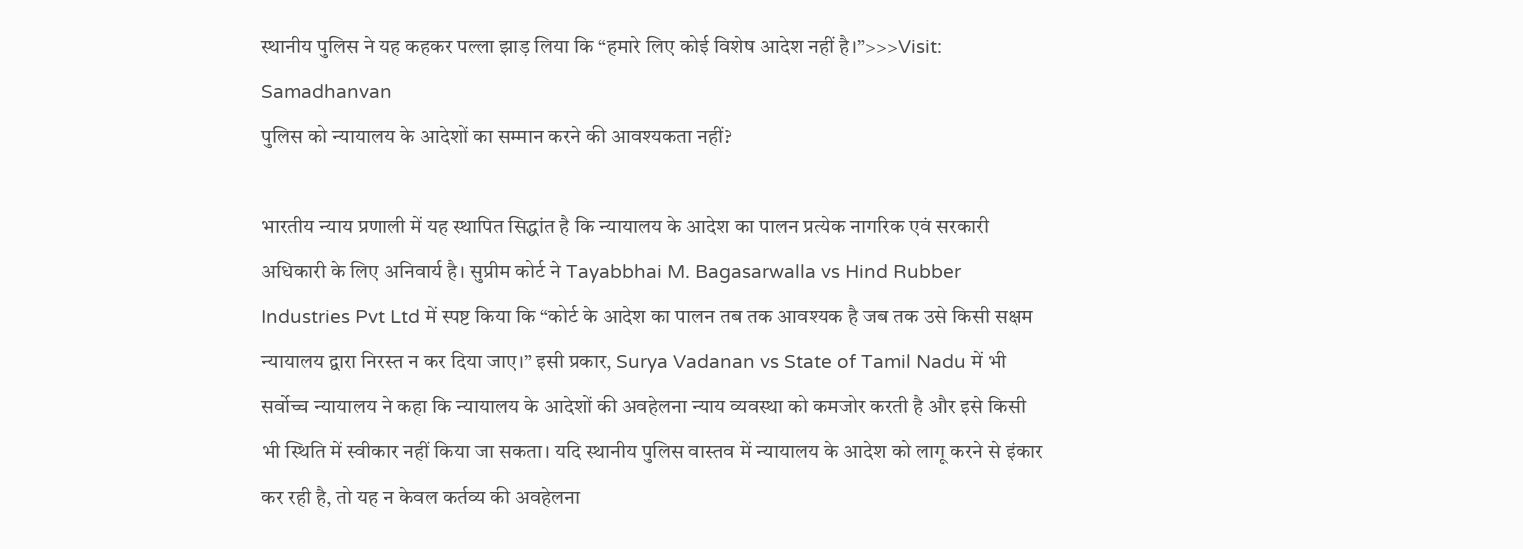स्थानीय पुलिस ने यह कहकर पल्ला झाड़ लिया कि “हमारे लिए कोई विशेष आदेश नहीं है।”>>>Visit: Samadhanvan
पुलिस को न्यायालय के आदेशों का सम्मान करने की आवश्यकता नहीं?

भारतीय न्याय प्रणाली में यह स्थापित सिद्धांत है कि न्यायालय के आदेश का पालन प्रत्येक नागरिक एवं सरकारी अधिकारी के लिए अनिवार्य है। सुप्रीम कोर्ट ने Tayabbhai M. Bagasarwalla vs Hind Rubber Industries Pvt Ltd में स्पष्ट किया कि “कोर्ट के आदेश का पालन तब तक आवश्यक है जब तक उसे किसी सक्षम न्यायालय द्वारा निरस्त न कर दिया जाए।” इसी प्रकार, Surya Vadanan vs State of Tamil Nadu में भी सर्वोच्च न्यायालय ने कहा कि न्यायालय के आदेशों की अवहेलना न्याय व्यवस्था को कमजोर करती है और इसे किसी भी स्थिति में स्वीकार नहीं किया जा सकता। यदि स्थानीय पुलिस वास्तव में न्यायालय के आदेश को लागू करने से इंकार कर रही है, तो यह न केवल कर्तव्य की अवहेलना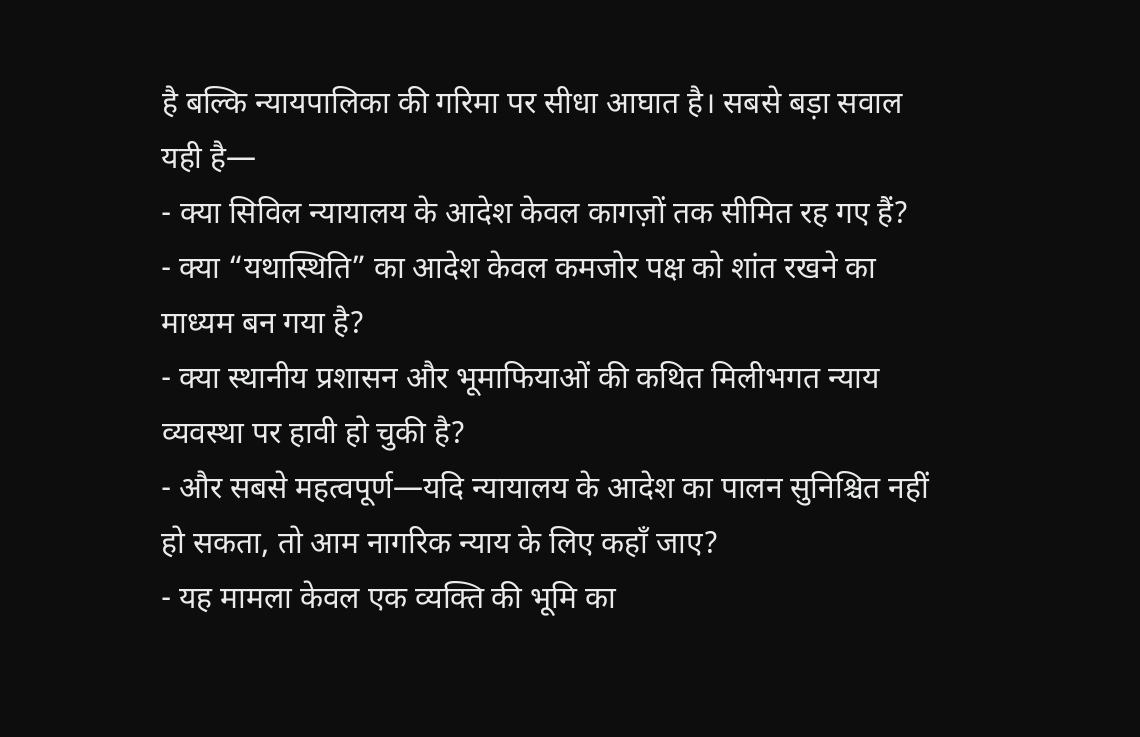है बल्कि न्यायपालिका की गरिमा पर सीधा आघात है। सबसे बड़ा सवाल यही है—
- क्या सिविल न्यायालय के आदेश केवल कागज़ों तक सीमित रह गए हैं?
- क्या “यथास्थिति” का आदेश केवल कमजोर पक्ष को शांत रखने का माध्यम बन गया है?
- क्या स्थानीय प्रशासन और भूमाफियाओं की कथित मिलीभगत न्याय व्यवस्था पर हावी हो चुकी है?
- और सबसे महत्वपूर्ण—यदि न्यायालय के आदेश का पालन सुनिश्चित नहीं हो सकता, तो आम नागरिक न्याय के लिए कहाँ जाए?
- यह मामला केवल एक व्यक्ति की भूमि का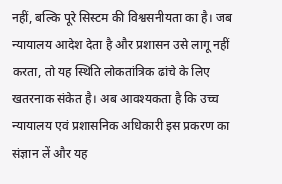नहीं, बल्कि पूरे सिस्टम की विश्वसनीयता का है। जब न्यायालय आदेश देता है और प्रशासन उसे लागू नहीं करता, तो यह स्थिति लोकतांत्रिक ढांचे के लिए खतरनाक संकेत है। अब आवश्यकता है कि उच्च न्यायालय एवं प्रशासनिक अधिकारी इस प्रकरण का संज्ञान लें और यह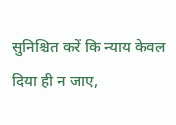सुनिश्चित करें कि न्याय केवल दिया ही न जाए,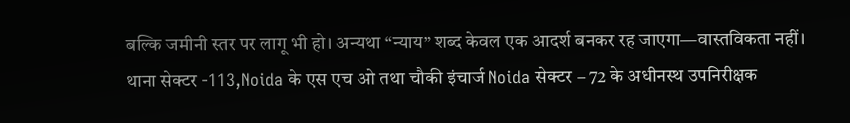बल्कि जमीनी स्तर पर लागू भी हो। अन्यथा “न्याय” शब्द केवल एक आदर्श बनकर रह जाएगा—वास्तविकता नहीं। थाना सेक्टर -113,Noida के एस एच ओ तथा चौकी इंचार्ज Noida सेक्टर – 72 के अधीनस्थ उपनिरीक्षक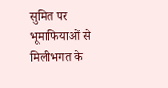सुमित पर भूमाफियाओं से मिलीभगत के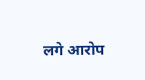लगे आरोप